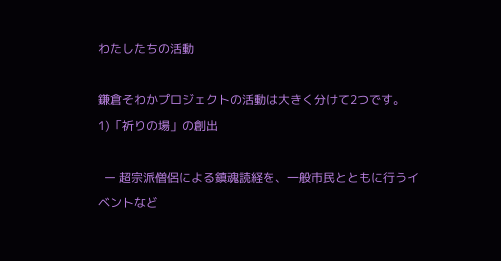わたしたちの活動

鎌倉そわかプロジェクトの活動は大きく分けて2つです。
1)「祈りの場」の創出

  ー 超宗派僧侶による鎮魂読経を、一般市民とともに行うイベントなど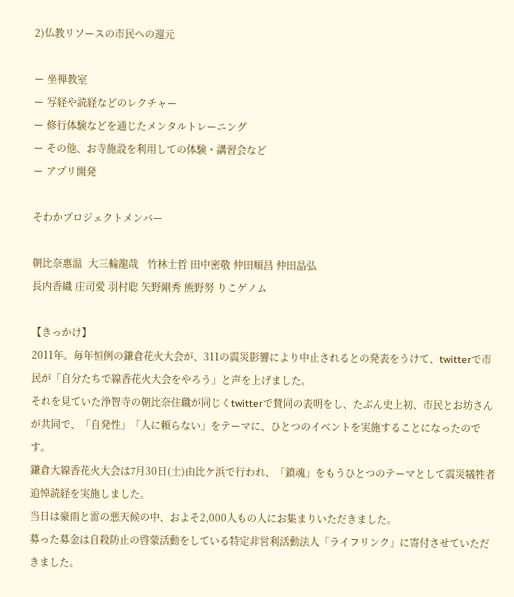2)仏教リソースの市民への還元

ー 坐禅教室
ー 写経や読経などのレクチャー
ー 修行体験などを通じたメンタルトレーニング
ー その他、お寺施設を利用しての体験・講習会など
ー アプリ開発

そわかプロジェクトメンバー

朝比奈惠温  大三輪龍哉   竹林士哲 田中密敬 仲田順昌 仲田晶弘
長内香織 庄司愛 羽村聡 矢野剛秀 熊野努 りこゲノム

【きっかけ】
2011年。毎年恒例の鎌倉花火大会が、311の震災影響により中止されるとの発表をうけて、twitterで市民が「自分たちで線香花火大会をやろう」と声を上げました。
それを見ていた浄智寺の朝比奈住職が同じくtwitterで賛同の表明をし、たぶん史上初、市民とお坊さんが共同で、「自発性」「人に頼らない」をテーマに、ひとつのイベントを実施することになったのです。
鎌倉大線香花火大会は7月30日(土)由比ケ浜で行われ、「鎮魂」をもうひとつのテーマとして震災犠牲者追悼読経を実施しました。
当日は豪雨と雷の悪天候の中、およそ2,000人もの人にお集まりいただきました。
募った募金は自殺防止の啓蒙活動をしている特定非営利活動法人「ライフリンク」に寄付させていただきました。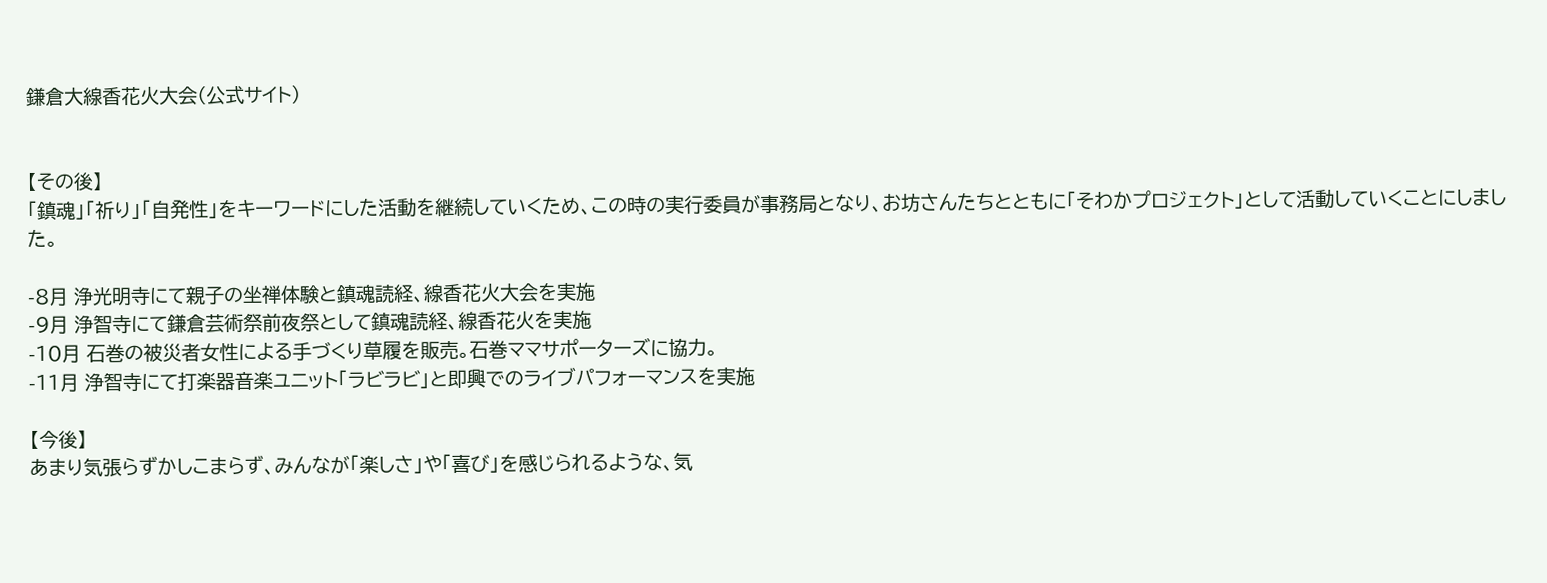鎌倉大線香花火大会(公式サイト)


【その後】
「鎮魂」「祈り」「自発性」をキーワードにした活動を継続していくため、この時の実行委員が事務局となり、お坊さんたちとともに「そわかプロジェクト」として活動していくことにしました。

-8月 浄光明寺にて親子の坐禅体験と鎮魂読経、線香花火大会を実施
-9月 浄智寺にて鎌倉芸術祭前夜祭として鎮魂読経、線香花火を実施
-10月 石巻の被災者女性による手づくり草履を販売。石巻ママサポーターズに協力。
-11月 浄智寺にて打楽器音楽ユニット「ラビラビ」と即興でのライブパフォーマンスを実施

【今後】
あまり気張らずかしこまらず、みんなが「楽しさ」や「喜び」を感じられるような、気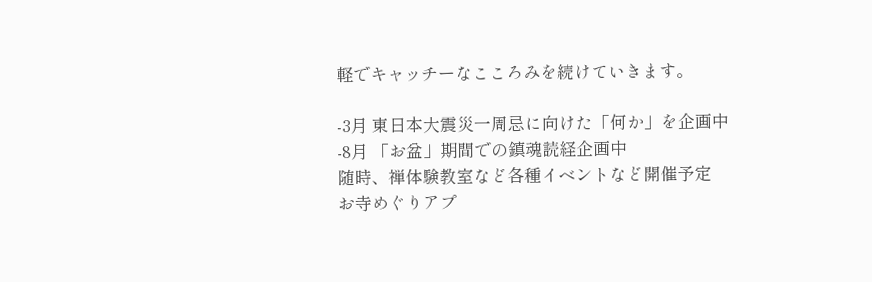軽でキャッチーなこころみを続けていきます。

-3月 東日本大震災一周忌に向けた「何か」を企画中
-8月 「お盆」期間での鎮魂読経企画中
随時、禅体験教室など各種イベントなど開催予定
お寺めぐりアプ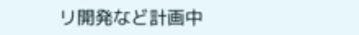リ開発など計画中